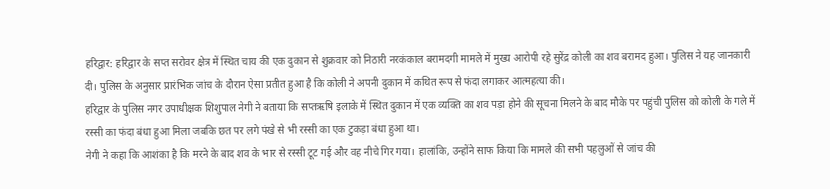हरिद्वार: हरिद्वार के सप्त सरोवर क्षेत्र में स्थित चाय की एक दुकान से शुक्रवार को निठारी नरकंकाल बरामदगी मामले में मुख्य आरोपी रहे सुरेंद्र कोली का शव बरामद हुआ। पुलिस ने यह जानकारी दी। पुलिस के अनुसार प्रारंभिक जांच के दौरान ऐसा प्रतीत हुआ है कि कोली ने अपनी दुकान में कथित रूप से फंदा लगाकर आत्महत्या की।
हरिद्वार के पुलिस नगर उपाधीक्षक शिशुपाल नेगी ने बताया कि सप्तऋषि इलाके में स्थित दुकान में एक व्यक्ति का शव पड़ा होने की सूचना मिलने के बाद मौके पर पहुंची पुलिस को कोली के गले में रस्सी का फंदा बंधा हुआ मिला जबकि छत पर लगे पंखे से भी रस्सी का एक टुकड़ा बंधा हुआ था।
नेगी ने कहा कि आशंका है कि मरने के बाद शव के भार से रस्सी टूट गई और वह नीचे गिर गया। हालांकि, उन्होंने साफ किया कि मामले की सभी पहलुओं से जांच की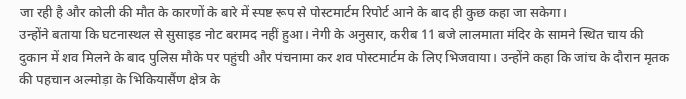जा रही है और कोली की मौत के कारणों के बारे में स्पष्ट रूप से पोस्टमार्टम रिपोर्ट आने के बाद ही कुछ कहा जा सकेगा।
उन्होंने बताया कि घटनास्थल से सुसाइड नोट बरामद नहीं हुआ। नेगी के अनुसार, करीब 11 बजे लालमाता मंदिर के सामने स्थित चाय की दुकान में शव मिलने के बाद पुलिस मौके पर पहुंची और पंचनामा कर शव पोस्टमार्टम के लिए भिजवाया। उन्होंने कहा कि जांच के दौरान मृतक की पहचान अल्मोड़ा के भिकियासैंण क्षेत्र के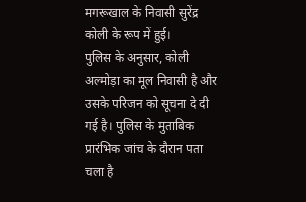मगरूखाल के निवासी सुरेंद्र कोली के रूप में हुई।
पुलिस के अनुसार, कोली अल्मोड़ा का मूल निवासी है और उसके परिजन को सूचना दे दी गई है। पुलिस के मुताबिक प्रारंभिक जांच के दौरान पता चला है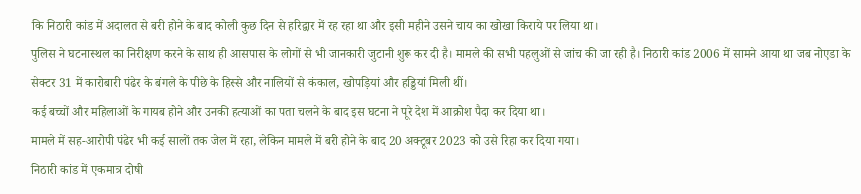कि निठारी कांड में अदालत से बरी होने के बाद कोली कुछ दिन से हरिद्वार में रह रहा था और इसी महीने उसने चाय का खोखा किराये पर लिया था।
पुलिस ने घटनास्थल का निरीक्षण करने के साथ ही आसपास के लोगों से भी जानकारी जुटानी शुरू कर दी है। मामले की सभी पहलुओं से जांच की जा रही है। निठारी कांड 2006 में सामने आया था जब नोएडा के सेक्टर 31 में कारोबारी पंढेर के बंगले के पीछे के हिस्से और नालियों से कंकाल, खोपड़ियां और हड्डियां मिली थीं।
कई बच्चों और महिलाओं के गायब होने और उनकी हत्याओं का पता चलने के बाद इस घटना ने पूरे देश में आक्रोश पैदा कर दिया था।
मामले में सह-आरोपी पंढेर भी कई सालों तक जेल में रहा, लेकिन मामले में बरी होने के बाद 20 अक्टूबर 2023 को उसे रिहा कर दिया गया।
निठारी कांड में एकमात्र दोषी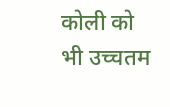कोली को भी उच्चतम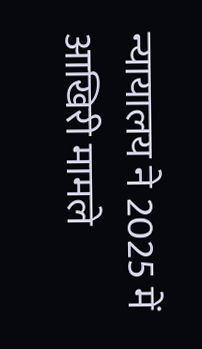न्यायालय ने 2025 में आखिरी मामले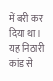में बरी कर दिया था। यह निठारी कांड से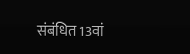संबंधित 13वां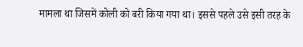मामला था जिसमें कोली को बरी किया गया था। इससे पहले उसे इसी तरह के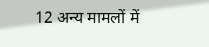12 अन्य मामलों में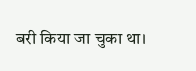बरी किया जा चुका था।